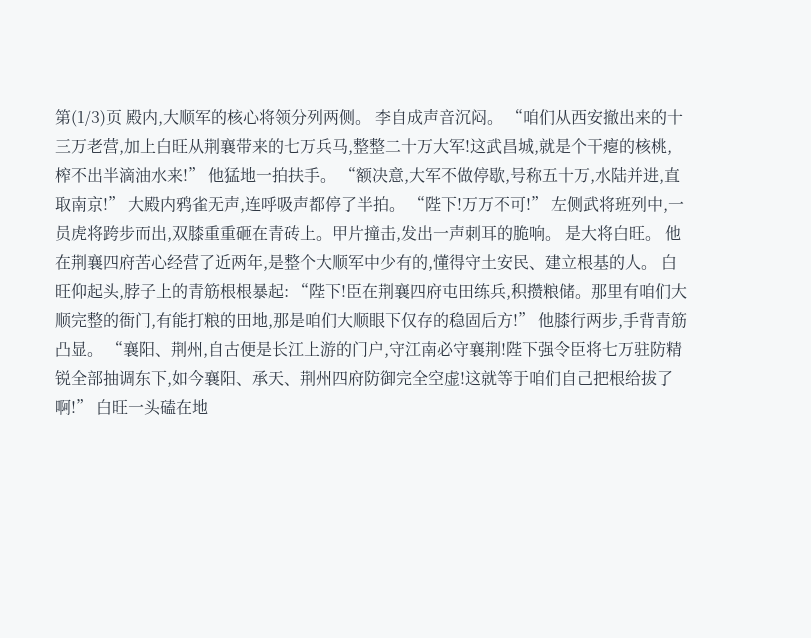第(1/3)页 殿内,大顺军的核心将领分列两侧。 李自成声音沉闷。 “咱们从西安撤出来的十三万老营,加上白旺从荆襄带来的七万兵马,整整二十万大军!这武昌城,就是个干瘪的核桃,榨不出半滴油水来!” 他猛地一拍扶手。 “额决意,大军不做停歇,号称五十万,水陆并进,直取南京!” 大殿内鸦雀无声,连呼吸声都停了半拍。 “陛下!万万不可!” 左侧武将班列中,一员虎将跨步而出,双膝重重砸在青砖上。甲片撞击,发出一声刺耳的脆响。 是大将白旺。 他在荆襄四府苦心经营了近两年,是整个大顺军中少有的,懂得守土安民、建立根基的人。 白旺仰起头,脖子上的青筋根根暴起: “陛下!臣在荆襄四府屯田练兵,积攒粮储。那里有咱们大顺完整的衙门,有能打粮的田地,那是咱们大顺眼下仅存的稳固后方!” 他膝行两步,手背青筋凸显。 “襄阳、荆州,自古便是长江上游的门户,守江南必守襄荆!陛下强令臣将七万驻防精锐全部抽调东下,如今襄阳、承天、荆州四府防御完全空虚!这就等于咱们自己把根给拔了啊!” 白旺一头磕在地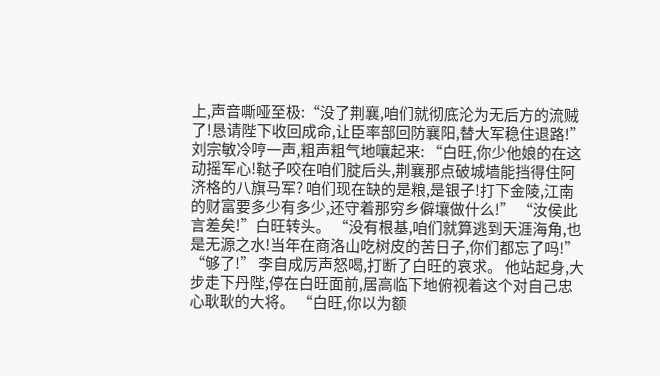上,声音嘶哑至极:“没了荆襄,咱们就彻底沦为无后方的流贼了!恳请陛下收回成命,让臣率部回防襄阳,替大军稳住退路!” 刘宗敏冷哼一声,粗声粗气地嚷起来: “白旺,你少他娘的在这动摇军心!鞑子咬在咱们腚后头,荆襄那点破城墙能挡得住阿济格的八旗马军? 咱们现在缺的是粮,是银子!打下金陵,江南的财富要多少有多少,还守着那穷乡僻壤做什么!” “汝侯此言差矣!”白旺转头。 “没有根基,咱们就算逃到天涯海角,也是无源之水!当年在商洛山吃树皮的苦日子,你们都忘了吗!” “够了!” 李自成厉声怒喝,打断了白旺的哀求。 他站起身,大步走下丹陛,停在白旺面前,居高临下地俯视着这个对自己忠心耿耿的大将。 “白旺,你以为额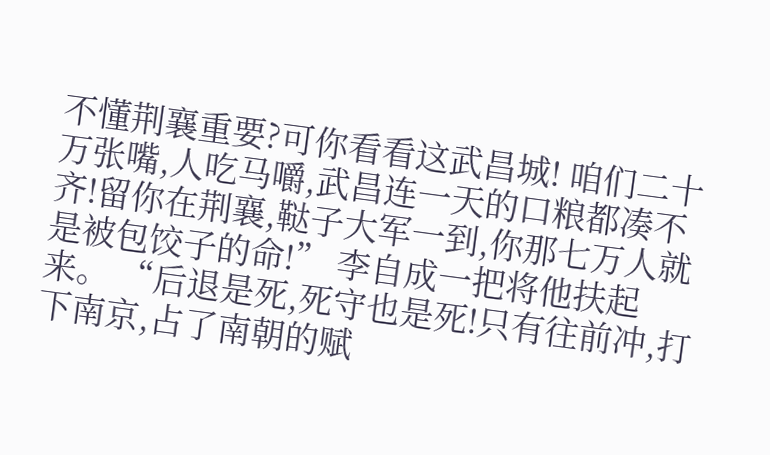不懂荆襄重要?可你看看这武昌城! 咱们二十万张嘴,人吃马嚼,武昌连一天的口粮都凑不齐!留你在荆襄,鞑子大军一到,你那七万人就是被包饺子的命!” 李自成一把将他扶起来。 “后退是死,死守也是死!只有往前冲,打下南京,占了南朝的赋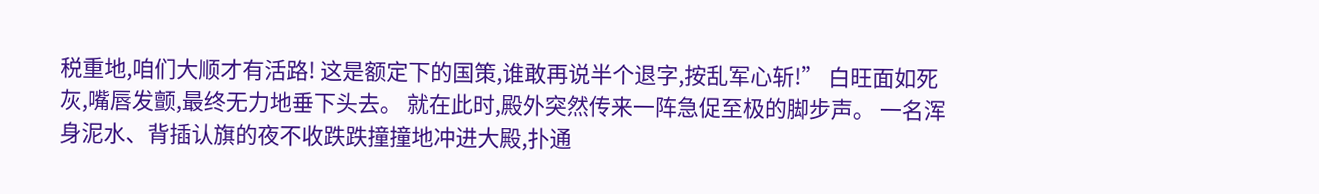税重地,咱们大顺才有活路! 这是额定下的国策,谁敢再说半个退字,按乱军心斩!” 白旺面如死灰,嘴唇发颤,最终无力地垂下头去。 就在此时,殿外突然传来一阵急促至极的脚步声。 一名浑身泥水、背插认旗的夜不收跌跌撞撞地冲进大殿,扑通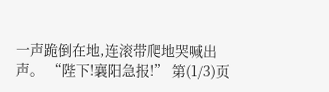一声跪倒在地,连滚带爬地哭喊出声。 “陛下!襄阳急报!” 第(1/3)页